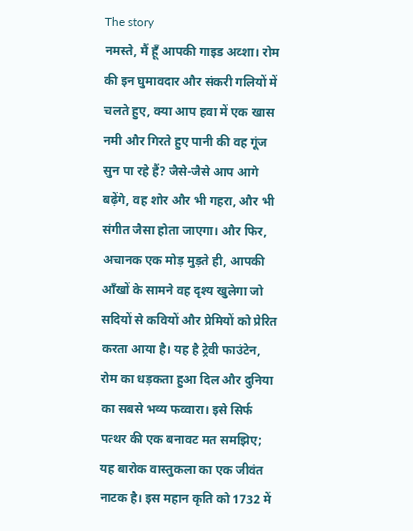The story
नमस्ते, मैं हूँ आपकी गाइड अव्शा। रोम की इन घुमावदार और संकरी गलियों में चलते हुए, क्या आप हवा में एक खास नमी और गिरते हुए पानी की वह गूंज सुन पा रहे हैं? जैसे-जैसे आप आगे बढ़ेंगे, वह शोर और भी गहरा, और भी संगीत जैसा होता जाएगा। और फिर, अचानक एक मोड़ मुड़ते ही, आपकी आँखों के सामने वह दृश्य खुलेगा जो सदियों से कवियों और प्रेमियों को प्रेरित करता आया है। यह है ट्रेवी फाउंटेन, रोम का धड़कता हुआ दिल और दुनिया का सबसे भव्य फव्वारा। इसे सिर्फ पत्थर की एक बनावट मत समझिए; यह बारोक वास्तुकला का एक जीवंत नाटक है। इस महान कृति को 1732 में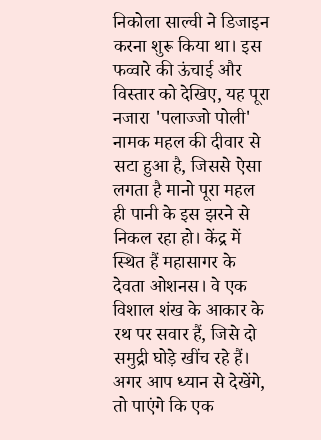निकोला साल्वी ने डिजाइन करना शुरू किया था। इस फव्वारे की ऊंचाई और विस्तार को देखिए, यह पूरा नजारा 'पलाज्जो पोली' नामक महल की दीवार से सटा हुआ है, जिससे ऐसा लगता है मानो पूरा महल ही पानी के इस झरने से निकल रहा हो। केंद्र में स्थित हैं महासागर के देवता ओशनस। वे एक विशाल शंख के आकार के रथ पर सवार हैं, जिसे दो समुद्री घोड़े खींच रहे हैं। अगर आप ध्यान से देखेंगे, तो पाएंगे कि एक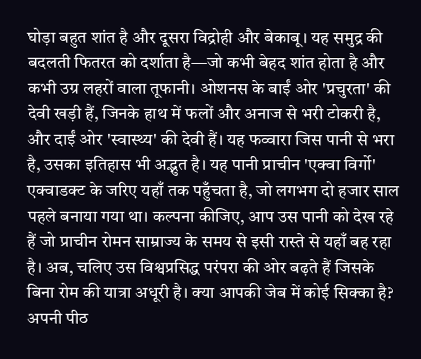घोड़ा बहुत शांत है और दूसरा विद्रोही और बेकाबू। यह समुद्र की बदलती फितरत को दर्शाता है—जो कभी बेहद शांत होता है और कभी उग्र लहरों वाला तूफानी। ओशनस के बाईं ओर 'प्रचुरता' की देवी खड़ी हैं, जिनके हाथ में फलों और अनाज से भरी टोकरी है, और दाईं ओर 'स्वास्थ्य' की देवी हैं। यह फव्वारा जिस पानी से भरा है, उसका इतिहास भी अद्भुत है। यह पानी प्राचीन 'एक्वा विर्गो' एक्वाडक्ट के जरिए यहाँ तक पहुँचता है, जो लगभग दो हजार साल पहले बनाया गया था। कल्पना कीजिए, आप उस पानी को देख रहे हैं जो प्राचीन रोमन साम्राज्य के समय से इसी रास्ते से यहाँ बह रहा है। अब, चलिए उस विश्वप्रसिद्ध परंपरा की ओर बढ़ते हैं जिसके बिना रोम की यात्रा अधूरी है। क्या आपकी जेब में कोई सिक्का है? अपनी पीठ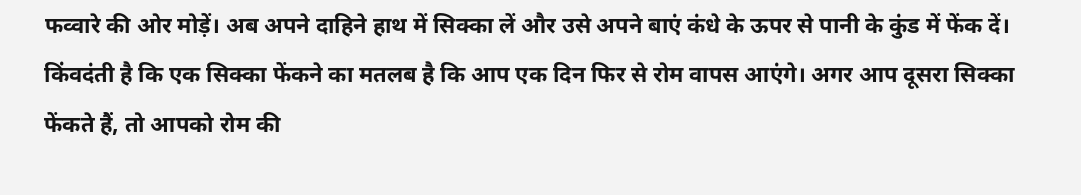फव्वारे की ओर मोड़ें। अब अपने दाहिने हाथ में सिक्का लें और उसे अपने बाएं कंधे के ऊपर से पानी के कुंड में फेंक दें। किंवदंती है कि एक सिक्का फेंकने का मतलब है कि आप एक दिन फिर से रोम वापस आएंगे। अगर आप दूसरा सिक्का फेंकते हैं, तो आपको रोम की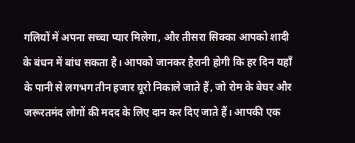गलियों में अपना सच्चा प्यार मिलेगा, और तीसरा सिक्का आपको शादी के बंधन में बांध सकता है। आपको जानकर हैरानी होगी कि हर दिन यहाँ के पानी से लगभग तीन हजार यूरो निकाले जाते हैं, जो रोम के बेघर और जरूरतमंद लोगों की मदद के लिए दान कर दिए जाते हैं। आपकी एक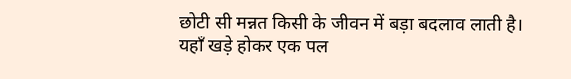छोटी सी मन्नत किसी के जीवन में बड़ा बदलाव लाती है। यहाँ खड़े होकर एक पल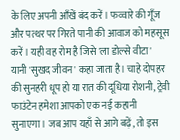के लिए अपनी आँखें बंद करें। फव्वारे की गूँज और पत्थर पर गिरते पानी की आवाज को महसूस करें। यही वह रोम है जिसे 'ला डोल्से वीटा' यानी 'सुखद जीवन' कहा जाता है। चाहे दोपहर की सुनहरी धूप हो या रात की दूधिया रोशनी, ट्रेवी फाउंटेन हमेशा आपको एक नई कहानी सुनाएगा। जब आप यहाँ से आगे बढ़ें, तो इस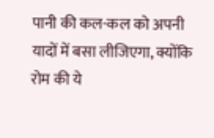पानी की कल-कल को अपनी यादों में बसा लीजिएगा, क्योंकि रोम की ये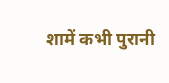शामें कभी पुरानी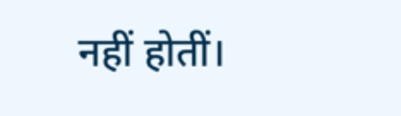नहीं होतीं।